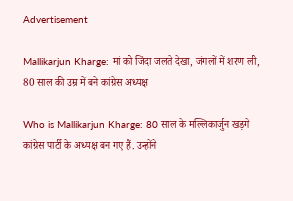Advertisement

Mallikarjun Kharge: मां को जिंदा जलते देखा, जंगलों में शरण ली, 80 साल की उम्र में बने कांग्रेस अध्यक्ष

Who is Mallikarjun Kharge: 80 साल के मल्लिकार्जुन खड़गे कांग्रेस पार्टी के अध्यक्ष बन गए हैं. उन्होंने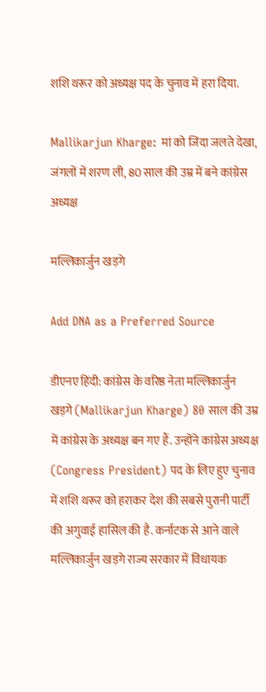शशि थरूर को अध्यक्ष पद के चुनाव में हरा दिया.

Mallikarjun Kharge: मां को जिंदा जलते देखा, जंगलों में शरण ली, 80 साल की उम्र में बने कांग्रेस अध्यक्ष

मल्लिकार्जुन खड़गे

Add DNA as a Preferred Source

डीएनए हिंदी: कांग्रेस के वरिष्ठ नेता मल्लिकार्जुन खड़गे (Mallikarjun Kharge) 80 साल की उम्र में कांग्रेस के अध्यक्ष बन गए हैं. उन्होंने कांग्रेस अध्यक्ष (Congress President) पद के लिए हुए चुनाव में शशि थरूर को हराकर देश की सबसे पुरानी पार्टी की अगुवाई हासिल की है. कर्नाटक से आने वाले मल्लिकार्जुन खड़गे राज्य सरकार में विधायक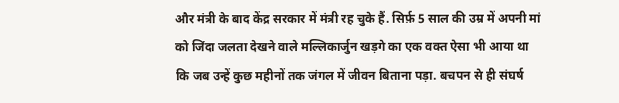और मंत्री के बाद केंद्र सरकार में मंत्री रह चुके हैं. सिर्फ़ 5 साल की उम्र में अपनी मां को जिंदा जलता देखने वाले मल्लिकार्जुन खड़गे का एक वक्त ऐसा भी आया था कि जब उन्हें कुछ महीनों तक जंगल में जीवन बिताना पड़ा. बचपन से ही संघर्ष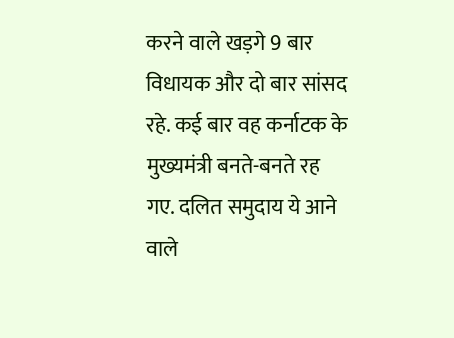करने वाले खड़गे 9 बार विधायक और दो बार सांसद रहे. कई बार वह कर्नाटक के मुख्यमंत्री बनते-बनते रह गए. दलित समुदाय ये आने वाले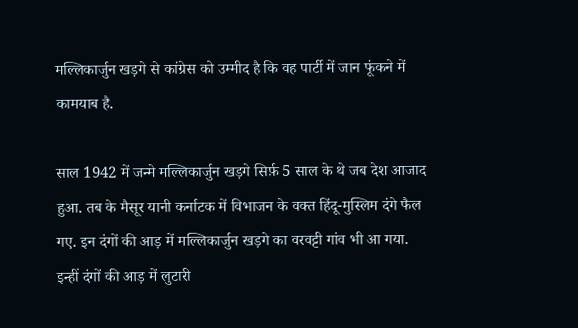मल्लिकार्जुन खड़गे से कांग्रेस को उम्मीद है कि वह पार्टी में जान फूंकने में कामयाब है.

साल 1942 में जन्मे मल्लिकार्जुन खड़गे सिर्फ़ 5 साल के थे जब देश आजाद हुआ. तब के मैसूर यानी कर्नाटक में विभाजन के वक्त हिंदू-मुस्लिम दंगे फैल गए. इन दंगों की आड़ में मल्लिकार्जुन खड़गे का वरवट्टी गांव भी आ गया. इन्हीं दंगों की आड़ में लुटारी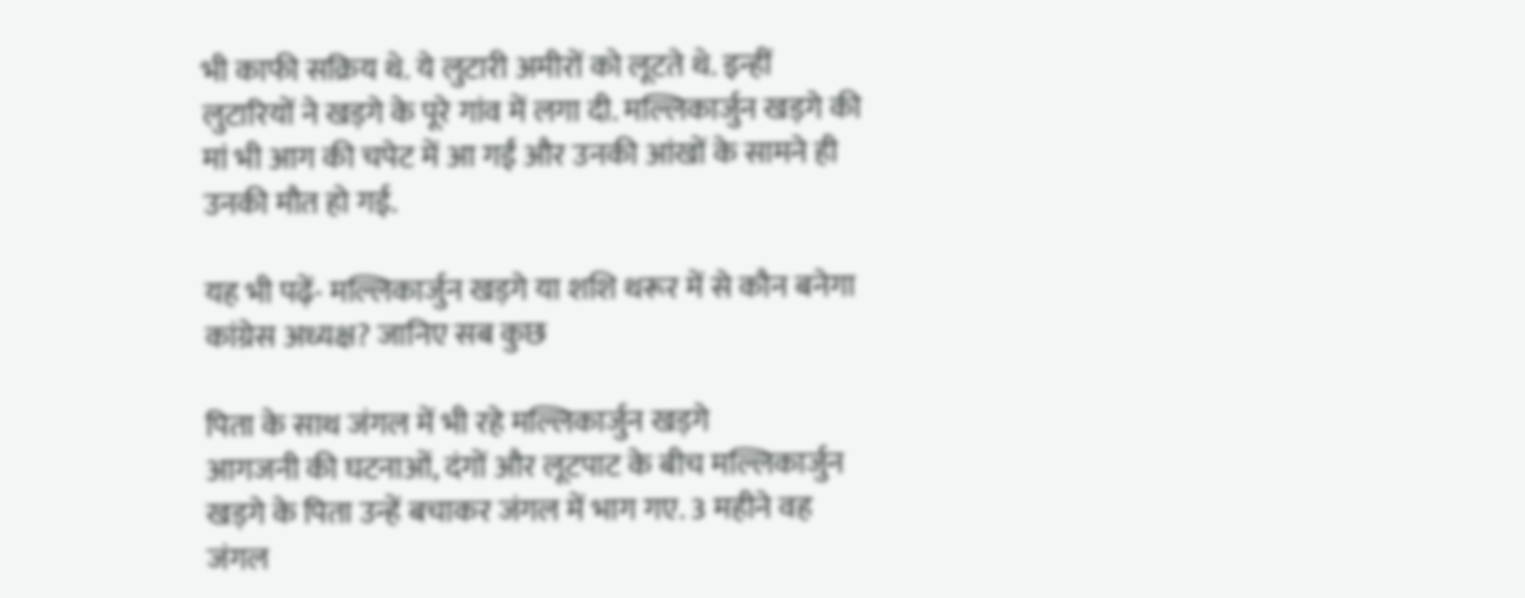भी काफी सक्रिय थे. ये लुटारी अमीरों को लूटते थे. इन्हीं लुटारियों ने खड़गे के पूरे गांव में लगा दी. मल्लिकार्जुन खड़गे की मां भी आग की चपेट में आ गईं और उनकी आंखों के सामने ही उनकी मौत हो गई.

यह भी पढ़ें- मल्लिकार्जुन खड़गे या शशि थरूर में से कौन बनेगा कांग्रेस अध्यक्ष? जानिए सब कुछ

पिता के साथ जंगल में भी रहे मल्लिकार्जुन खड़गे
आगजनी की घटनाओं, दंगों और लूटपाट के बीच मल्लिकार्जुन खड़गे के पिता उन्हें बचाकर जंगल में भाग गए. 3 महीने वह जंगल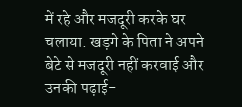में रहे और मजदूरी करके घर चलाया. खड़गे के पिता ने अपने बेटे से मजदूरी नहीं करवाई और उनकी पढ़ाई-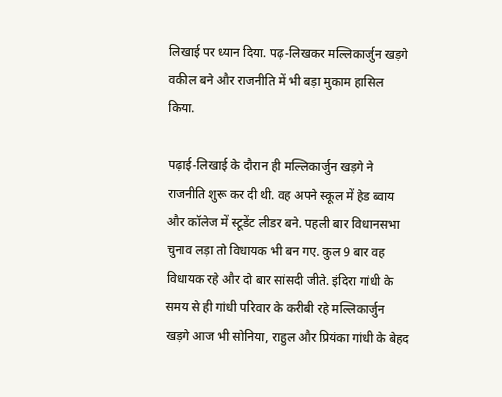लिखाई पर ध्यान दिया. पढ़-लिखकर मल्लिकार्जुन खड़गे वकील बने और राजनीति में भी बड़ा मुकाम हासिल किया.

पढ़ाई-लिखाई के दौरान ही मल्लिकार्जुन खड़गे ने राजनीति शुरू कर दी थी. वह अपने स्कूल में हेड ब्वाय और कॉलेज में स्टूडेंट लीडर बने. पहली बार विधानसभा चुनाव लड़ा तो विधायक भी बन गए. कुल 9 बार वह विधायक रहे और दो बार सांसदी जीते. इंदिरा गांधी के समय से ही गांधी परिवार के करीबी रहे मल्लिकार्जुन खड़गे आज भी सोनिया, राहुल और प्रियंका गांधी के बेहद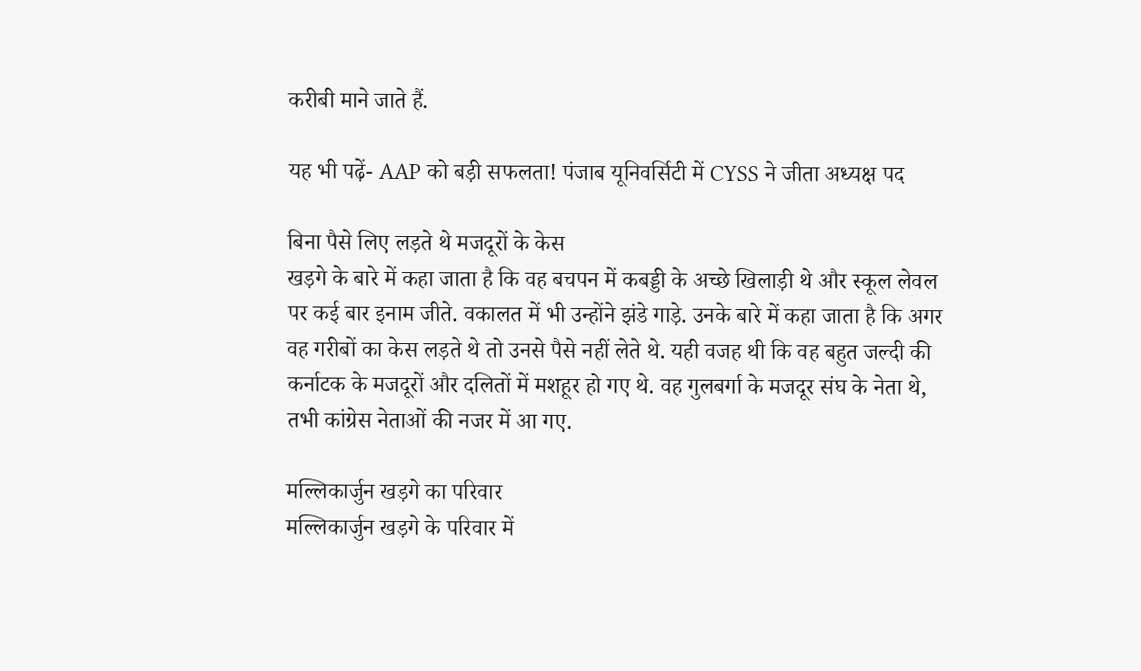करीबी माने जाते हैं.

यह भी पढ़ें- AAP को बड़ी सफलता! पंजाब यूनिवर्सिटी में CYSS ने जीता अध्यक्ष पद

बिना पैसे लिए लड़ते थे मजदूरों के केस
खड़गे के बारे में कहा जाता है कि वह बचपन में कबड्डी के अच्छे खिलाड़ी थे और स्कूल लेवल पर कई बार इनाम जीते. वकालत में भी उन्होंने झंडे गाड़े. उनके बारे में कहा जाता है कि अगर वह गरीबों का केस लड़ते थे तो उनसे पैसे नहीं लेते थे. यही वजह थी कि वह बहुत जल्दी की कर्नाटक के मजदूरों और दलितों में मशहूर हो गए थे. वह गुलबर्गा के मजदूर संघ के नेता थे, तभी कांग्रेस नेताओं की नजर में आ गए.

मल्लिकार्जुन खड़गे का परिवार
मल्लिकार्जुन खड़गे के परिवार में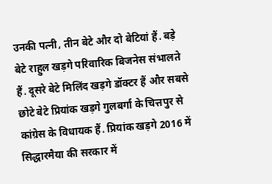उनकी पत्नी, तीन बेटे और दो बेटियां हैं. बड़े बेटे राहुल खड़गे परिवारिक बिजनेस संभालते हैं. दूसरे बेटे मिलिंद खड़गे डॉक्टर हैं और सबसे छोटे बेटे प्रियांक खड़गे गुलबर्गा के चित्तपुर से कांग्रेस के विधायक हैं. प्रियांक खड़गे 2016 में सिद्धारमैया की सरकार में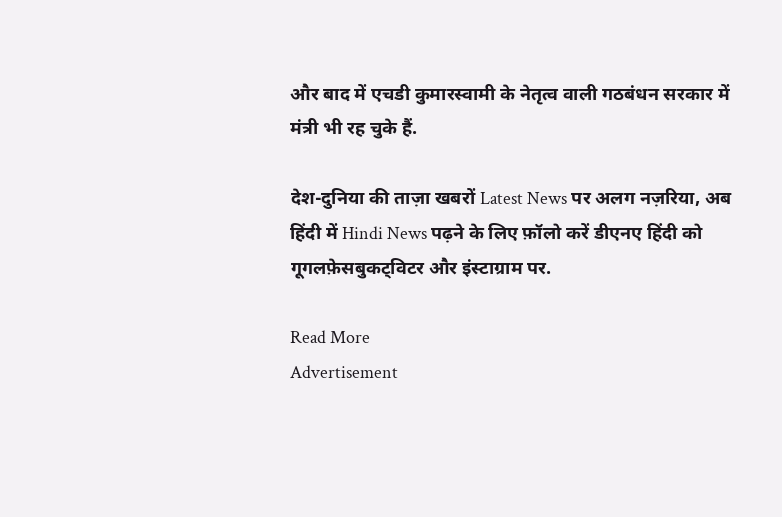और बाद में एचडी कुमारस्वामी के नेतृत्व वाली गठबंधन सरकार में मंत्री भी रह चुके हैं.

देश-दुनिया की ताज़ा खबरों Latest News पर अलग नज़रिया, अब हिंदी में Hindi News पढ़ने के लिए फ़ॉलो करें डीएनए हिंदी को गूगलफ़ेसबुकट्विटर और इंस्टाग्राम पर.

Read More
Advertisement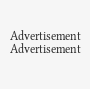Advertisement
Advertisement